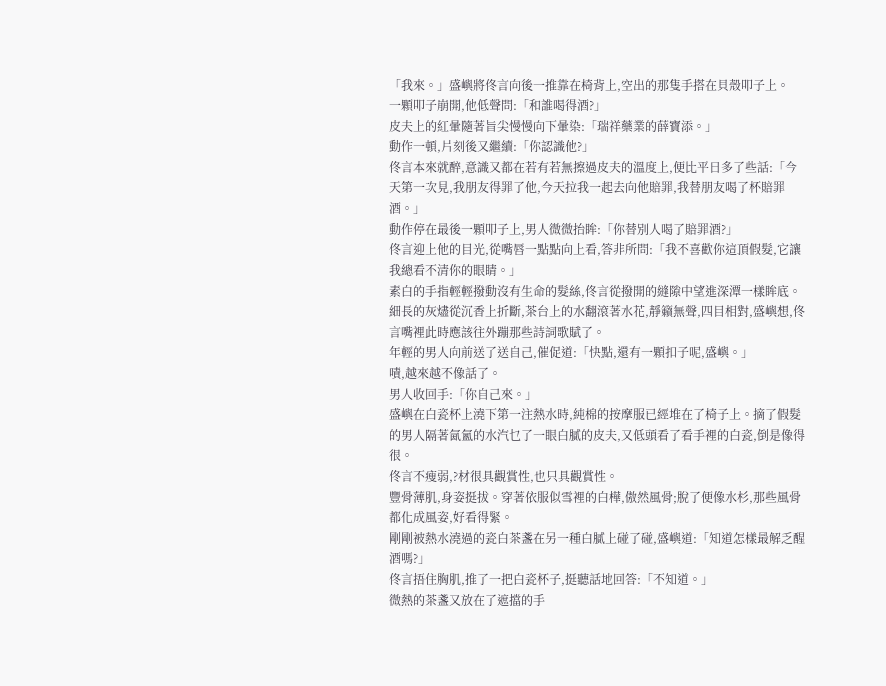「我來。」盛嶼將佟言向後一推靠在椅背上,空出的那隻手搭在貝殼叩子上。
一顆叩子崩開,他低聲問:「和誰喝得酒?」
皮夫上的紅暈隨著旨尖慢慢向下暈染:「瑞祥藥業的薛寶添。」
動作一頓,片刻後又繼續:「你認識他?」
佟言本來就醉,意識又都在若有若無擦過皮夫的溫度上,便比平日多了些話:「今天第一次見,我朋友得罪了他,今天拉我一起去向他賠罪,我替朋友喝了杯賠罪酒。」
動作停在最後一顆叩子上,男人微微抬眸:「你替別人喝了賠罪酒?」
佟言迎上他的目光,從嘴唇一點點向上看,答非所問:「我不喜歡你這頂假髮,它讓我總看不清你的眼睛。」
素白的手指輕輕撥動沒有生命的髮絲,佟言從撥開的縫隙中望進深潭一樣眸底。
細長的灰燼從沉香上折斷,茶台上的水翻滾著水花,靜籟無聲,四目相對,盛嶼想,佟言嘴裡此時應該往外蹦那些詩詞歌賦了。
年輕的男人向前送了送自己,催促道:「快點,還有一顆扣子呢,盛嶼。」
嘖,越來越不像話了。
男人收回手:「你自己來。」
盛嶼在白瓷杯上澆下第一注熱水時,純棉的按摩服已經堆在了椅子上。摘了假髮的男人隔著氤氳的水汽乜了一眼白膩的皮夫,又低頭看了看手裡的白瓷,倒是像得很。
佟言不瘦弱,?材很具觀賞性,也只具觀賞性。
豐骨薄肌,身姿挺拔。穿著依服似雪裡的白樺,傲然風骨;脫了便像水杉,那些風骨都化成風姿,好看得緊。
剛剛被熱水澆過的瓷白茶盞在另一種白膩上碰了碰,盛嶼道:「知道怎樣最解乏醒酒嗎?」
佟言捂住胸肌,推了一把白瓷杯子,挺聽話地回答:「不知道。」
微熱的茶盞又放在了遮擋的手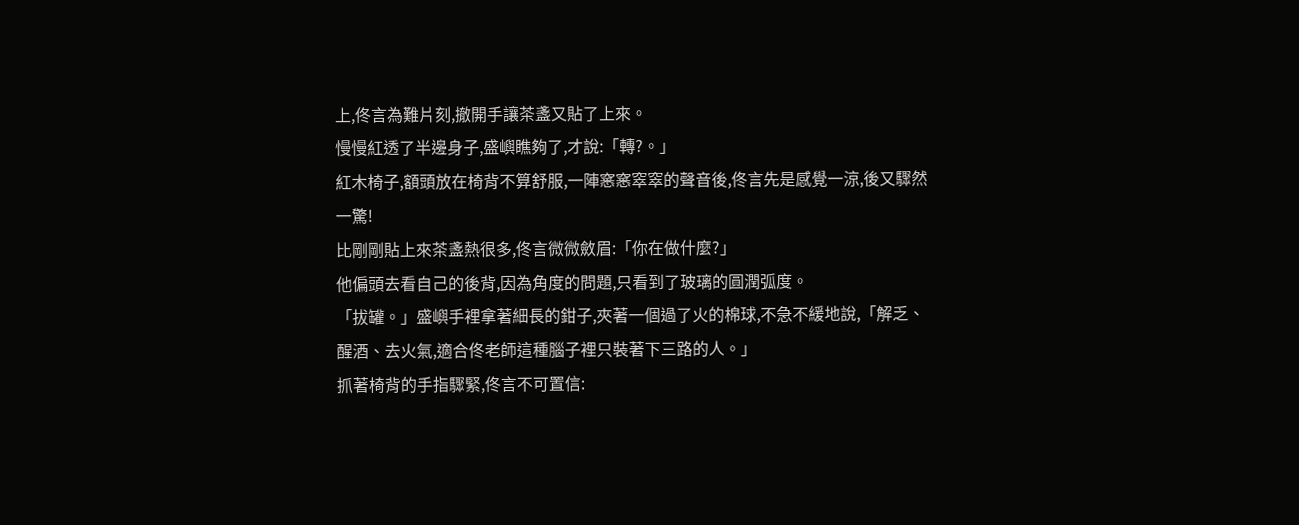上,佟言為難片刻,撤開手讓茶盞又貼了上來。
慢慢紅透了半邊身子,盛嶼瞧夠了,才說:「轉?。」
紅木椅子,額頭放在椅背不算舒服,一陣窸窸窣窣的聲音後,佟言先是感覺一涼,後又驟然一驚!
比剛剛貼上來茶盞熱很多,佟言微微斂眉:「你在做什麼?」
他偏頭去看自己的後背,因為角度的問題,只看到了玻璃的圓潤弧度。
「拔罐。」盛嶼手裡拿著細長的鉗子,夾著一個過了火的棉球,不急不緩地說,「解乏、醒酒、去火氣,適合佟老師這種腦子裡只裝著下三路的人。」
抓著椅背的手指驟緊,佟言不可置信: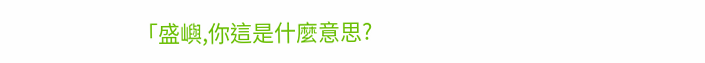「盛嶼,你這是什麼意思?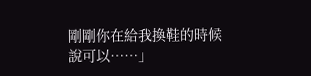剛剛你在給我換鞋的時候說可以……」